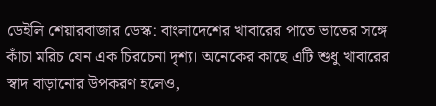ডেইলি শেয়ারবাজার ডেস্ক: বাংলাদেশের খাবারের পাতে ভাতের সঙ্গে কাঁচা মরিচ যেন এক চিরচেনা দৃশ্য। অনেকের কাছে এটি শুধু খাবারের স্বাদ বাড়ানোর উপকরণ হলেও,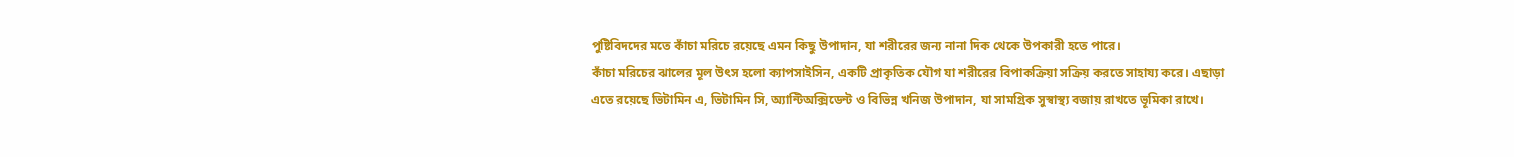পুষ্টিবিদদের মতে কাঁচা মরিচে রয়েছে এমন কিছু উপাদান, যা শরীরের জন্য নানা দিক থেকে উপকারী হতে পারে।
কাঁচা মরিচের ঝালের মূল উৎস হলো ক্যাপসাইসিন, একটি প্রাকৃতিক যৌগ যা শরীরের বিপাকক্রিয়া সক্রিয় করতে সাহায্য করে। এছাড়া এতে রয়েছে ভিটামিন এ, ভিটামিন সি, অ্যান্টিঅক্সিডেন্ট ও বিভিন্ন খনিজ উপাদান, যা সামগ্রিক সুস্বাস্থ্য বজায় রাখতে ভূমিকা রাখে।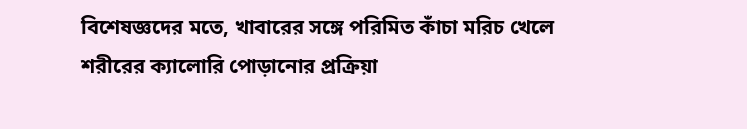বিশেষজ্ঞদের মতে, খাবারের সঙ্গে পরিমিত কাঁচা মরিচ খেলে শরীরের ক্যালোরি পোড়ানোর প্রক্রিয়া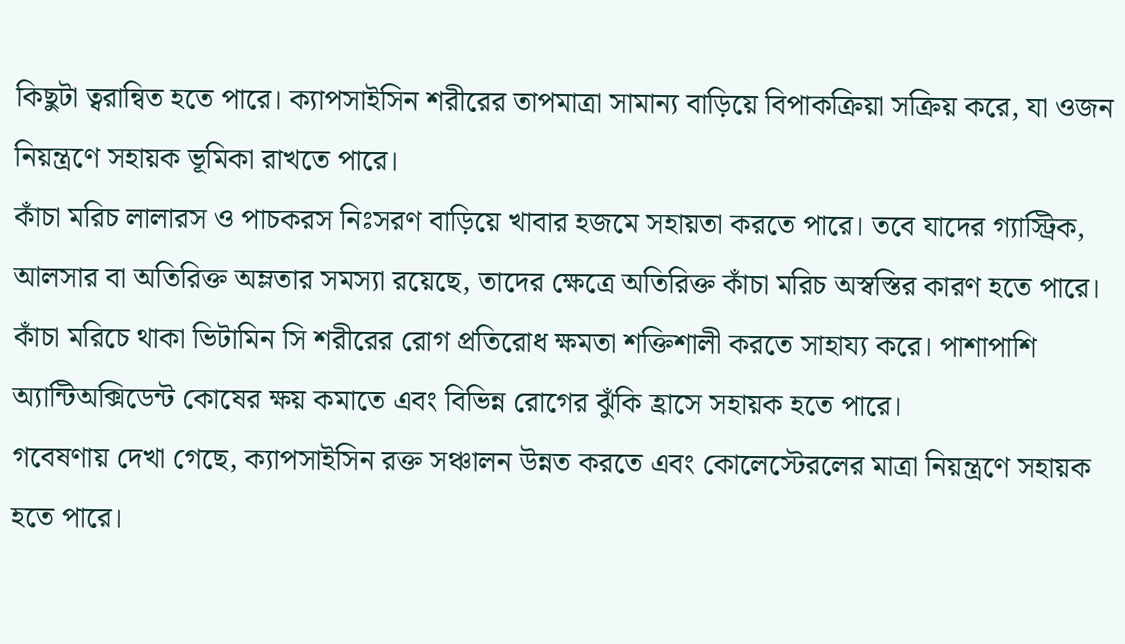কিছুটা ত্বরান্বিত হতে পারে। ক্যাপসাইসিন শরীরের তাপমাত্রা সামান্য বাড়িয়ে বিপাকক্রিয়া সক্রিয় করে, যা ওজন নিয়ন্ত্রণে সহায়ক ভূমিকা রাখতে পারে।
কাঁচা মরিচ লালারস ও পাচকরস নিঃসরণ বাড়িয়ে খাবার হজমে সহায়তা করতে পারে। তবে যাদের গ্যাস্ট্রিক, আলসার বা অতিরিক্ত অম্লতার সমস্যা রয়েছে, তাদের ক্ষেত্রে অতিরিক্ত কাঁচা মরিচ অস্বস্তির কারণ হতে পারে।
কাঁচা মরিচে থাকা ভিটামিন সি শরীরের রোগ প্রতিরোধ ক্ষমতা শক্তিশালী করতে সাহায্য করে। পাশাপাশি অ্যান্টিঅক্সিডেন্ট কোষের ক্ষয় কমাতে এবং বিভিন্ন রোগের ঝুঁকি হ্রাসে সহায়ক হতে পারে।
গবেষণায় দেখা গেছে, ক্যাপসাইসিন রক্ত সঞ্চালন উন্নত করতে এবং কোলেস্টেরলের মাত্রা নিয়ন্ত্রণে সহায়ক হতে পারে।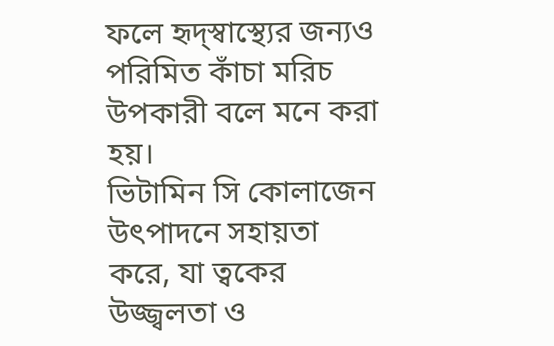ফলে হৃদ্স্বাস্থ্যের জন্যও পরিমিত কাঁচা মরিচ উপকারী বলে মনে করা হয়।
ভিটামিন সি কোলাজেন উৎপাদনে সহায়তা করে, যা ত্বকের উজ্জ্বলতা ও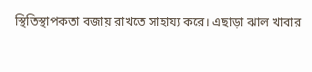স্থিতিস্থাপকতা বজায় রাখতে সাহায্য করে। এছাড়া ঝাল খাবার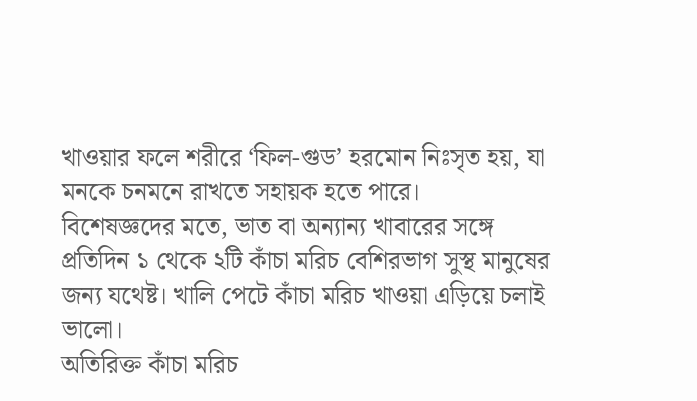খাওয়ার ফলে শরীরে ‘ফিল-গুড’ হরমোন নিঃসৃত হয়, যা মনকে চনমনে রাখতে সহায়ক হতে পারে।
বিশেষজ্ঞদের মতে, ভাত বা অন্যান্য খাবারের সঙ্গে প্রতিদিন ১ থেকে ২টি কাঁচা মরিচ বেশিরভাগ সুস্থ মানুষের জন্য যথেষ্ট। খালি পেটে কাঁচা মরিচ খাওয়া এড়িয়ে চলাই ভালো।
অতিরিক্ত কাঁচা মরিচ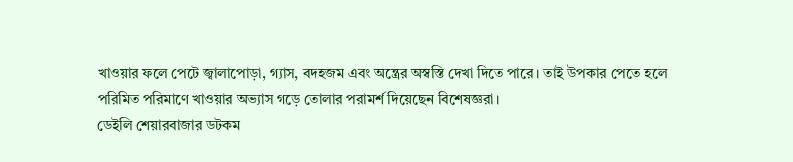খাওয়ার ফলে পেটে জ্বালাপোড়া, গ্যাস, বদহজম এবং অন্ত্রের অস্বস্তি দেখা দিতে পারে। তাই উপকার পেতে হলে পরিমিত পরিমাণে খাওয়ার অভ্যাস গড়ে তোলার পরামর্শ দিয়েছেন বিশেষজ্ঞরা।
ডেইলি শেয়ারবাজার ডটকম